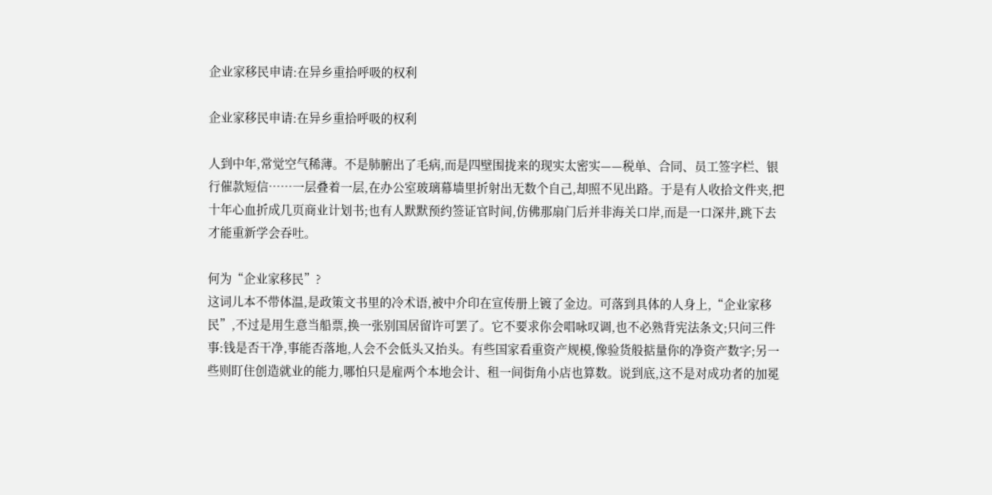企业家移民申请:在异乡重拾呼吸的权利

企业家移民申请:在异乡重拾呼吸的权利

人到中年,常觉空气稀薄。不是肺腑出了毛病,而是四壁围拢来的现实太密实——税单、合同、员工签字栏、银行催款短信……一层叠着一层,在办公室玻璃幕墙里折射出无数个自己,却照不见出路。于是有人收拾文件夹,把十年心血折成几页商业计划书;也有人默默预约签证官时间,仿佛那扇门后并非海关口岸,而是一口深井,跳下去才能重新学会吞吐。

何为“企业家移民”?
这词儿本不带体温,是政策文书里的冷术语,被中介印在宣传册上镀了金边。可落到具体的人身上,“企业家移民”,不过是用生意当船票,换一张别国居留许可罢了。它不要求你会唱咏叹调,也不必熟背宪法条文;只问三件事:钱是否干净,事能否落地,人会不会低头又抬头。有些国家看重资产规模,像验货般掂量你的净资产数字;另一些则盯住创造就业的能力,哪怕只是雇两个本地会计、租一间街角小店也算数。说到底,这不是对成功者的加冕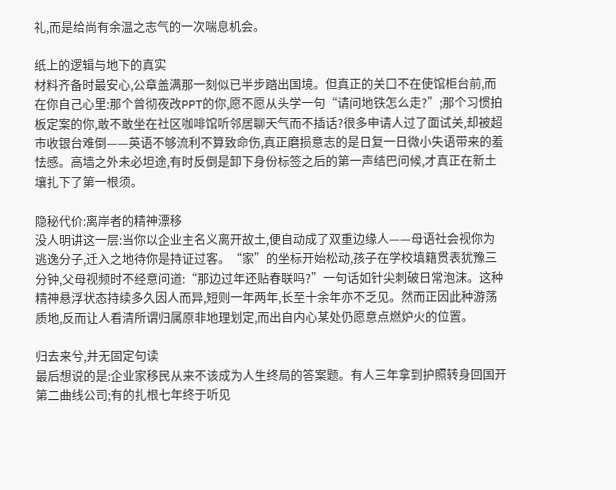礼,而是给尚有余温之志气的一次喘息机会。

纸上的逻辑与地下的真实
材料齐备时最安心,公章盖满那一刻似已半步踏出国境。但真正的关口不在使馆柜台前,而在你自己心里:那个曾彻夜改PPT的你,愿不愿从头学一句“请问地铁怎么走?”;那个习惯拍板定案的你,敢不敢坐在社区咖啡馆听邻居聊天气而不插话?很多申请人过了面试关,却被超市收银台难倒——英语不够流利不算致命伤,真正磨损意志的是日复一日微小失语带来的羞怯感。高墙之外未必坦途,有时反倒是卸下身份标签之后的第一声结巴问候,才真正在新土壤扎下了第一根须。

隐秘代价:离岸者的精神漂移
没人明讲这一层:当你以企业主名义离开故土,便自动成了双重边缘人——母语社会视你为逃逸分子,迁入之地待你是持证过客。“家”的坐标开始松动,孩子在学校填籍贯表犹豫三分钟,父母视频时不经意问道:“那边过年还贴春联吗?”一句话如针尖刺破日常泡沫。这种精神悬浮状态持续多久因人而异,短则一年两年,长至十余年亦不乏见。然而正因此种游荡质地,反而让人看清所谓归属原非地理划定,而出自内心某处仍愿意点燃炉火的位置。

归去来兮,并无固定句读
最后想说的是:企业家移民从来不该成为人生终局的答案题。有人三年拿到护照转身回国开第二曲线公司;有的扎根七年终于听见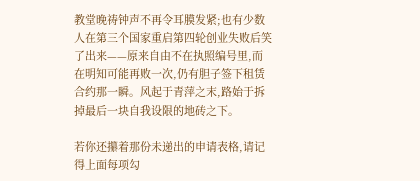教堂晚祷钟声不再令耳膜发紧;也有少数人在第三个国家重启第四轮创业失败后笑了出来——原来自由不在执照编号里,而在明知可能再败一次,仍有胆子签下租赁合约那一瞬。风起于青萍之末,路始于拆掉最后一块自我设限的地砖之下。

若你还攥着那份未递出的申请表格,请记得上面每项勾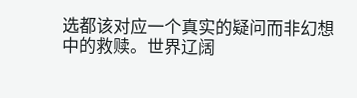选都该对应一个真实的疑问而非幻想中的救赎。世界辽阔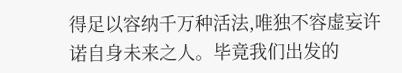得足以容纳千万种活法,唯独不容虚妄许诺自身未来之人。毕竟我们出发的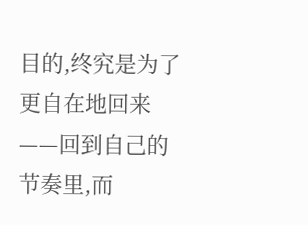目的,终究是为了更自在地回来——回到自己的节奏里,而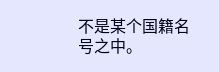不是某个国籍名号之中。